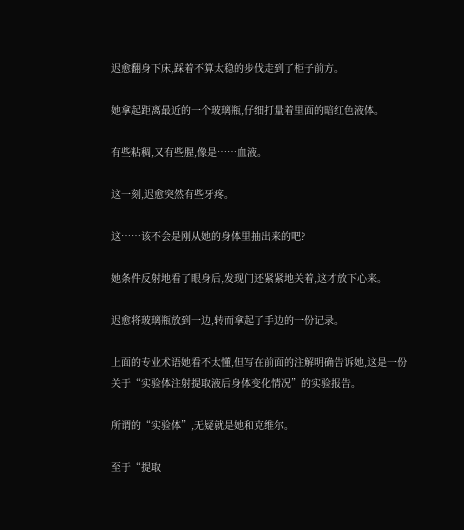迟愈翻身下床,踩着不算太稳的步伐走到了柜子前方。

她拿起距离最近的一个玻璃瓶,仔细打量着里面的暗红色液体。

有些粘稠,又有些腥,像是……血液。

这一刻,迟愈突然有些牙疼。

这……该不会是刚从她的身体里抽出来的吧?

她条件反射地看了眼身后,发现门还紧紧地关着,这才放下心来。

迟愈将玻璃瓶放到一边,转而拿起了手边的一份记录。

上面的专业术语她看不太懂,但写在前面的注解明确告诉她,这是一份关于“实验体注射提取液后身体变化情况”的实验报告。

所谓的“实验体”,无疑就是她和克维尔。

至于“提取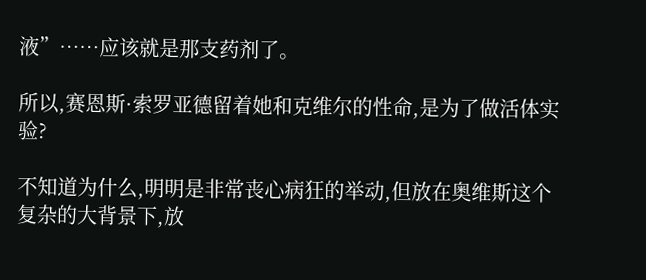液”……应该就是那支药剂了。

所以,赛恩斯·索罗亚德留着她和克维尔的性命,是为了做活体实验?

不知道为什么,明明是非常丧心病狂的举动,但放在奥维斯这个复杂的大背景下,放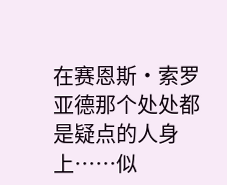在赛恩斯·索罗亚德那个处处都是疑点的人身上……似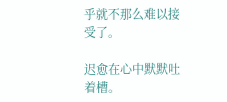乎就不那么难以接受了。

迟愈在心中默默吐着槽。